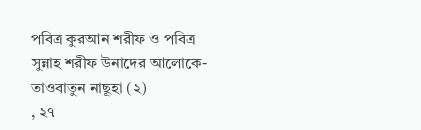পবিত্র কুরআন শরীফ ও পবিত্র সুন্নাহ শরীফ উনাদের আলোকে- তাওবাতুন নাছূহা (২)
, ২৭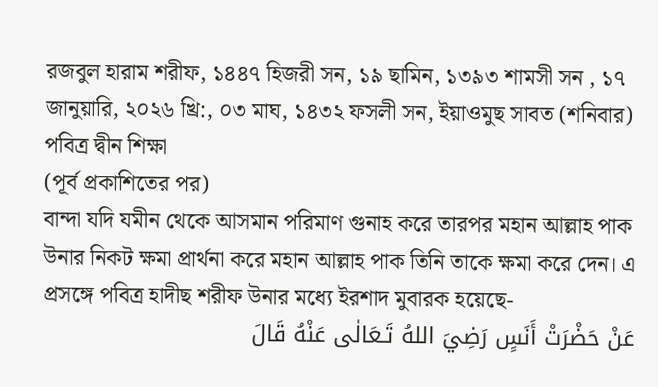রজবুল হারাম শরীফ, ১৪৪৭ হিজরী সন, ১৯ ছামিন, ১৩৯৩ শামসী সন , ১৭ জানুয়ারি, ২০২৬ খ্রি:, ০৩ মাঘ, ১৪৩২ ফসলী সন, ইয়াওমুছ সাবত (শনিবার) পবিত্র দ্বীন শিক্ষা
(পূর্ব প্রকাশিতের পর)
বান্দা যদি যমীন থেকে আসমান পরিমাণ গুনাহ করে তারপর মহান আল্লাহ পাক উনার নিকট ক্ষমা প্রার্থনা করে মহান আল্লাহ পাক তিনি তাকে ক্ষমা করে দেন। এ প্রসঙ্গে পবিত্র হাদীছ শরীফ উনার মধ্যে ইরশাদ মুবারক হয়েছে-
عَنْ حَضْرَتْ أَنَسٍ رَضِيَ اللهُ تَـعَالٰى عَنْهُ قَالَ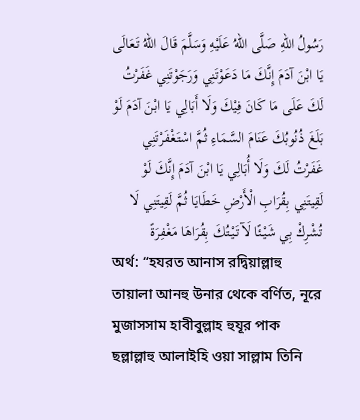رَسُولُ اللهِ صَلَّى اللهُ عَلَيْهِ وَسَلَّمَ قَالَ اللهُ تَـعَالَى يَا ابْنَ آدَمَ إِنَّكَ مَا دَعَوْتَنِي وَرَجَوْتَنِي غَفَرْتُ لَكَ عَلَى مَا كَانَ فِيْكَ وَلَا أَبَالِي يَا ابْنَ آدَمَ لَوْ بَلَغَ ذُنُوبُكَ عَنَامَ السَّمَاءِ ثُمَّ اسْتَـغْفَرْتَنِي غَفَرْتُ لَكَ وَلَا أُبَالِي يَا ابْنَ آدَمَ إِنَّكَ لَوْ لَقِيتَنِي بِقُرَابِ الْأَرْضِ خَطَايَا ثُمَّ لَقِيتَنِي لَا تُشْرِكْ بِي شَيْـئًا لَآتَـيْـتُكَ بِقُرَاهَا مَغْفِرَةً
অর্থ: “হযরত আনাস রদ্বিয়াল্লাহু তায়ালা আনহু উনার থেকে বর্ণিত, নূরে মুজাসসাম হাবীবুল্লাহ হুযূর পাক ছল্লাল্লাহু আলাইহি ওয়া সাল্লাম তিনি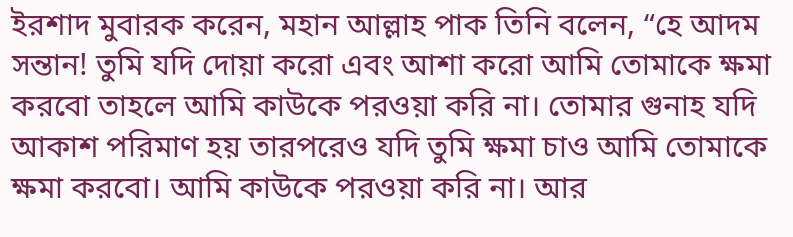ইরশাদ মুবারক করেন, মহান আল্লাহ পাক তিনি বলেন, “হে আদম সন্তান! তুমি যদি দোয়া করো এবং আশা করো আমি তোমাকে ক্ষমা করবো তাহলে আমি কাউকে পরওয়া করি না। তোমার গুনাহ যদি আকাশ পরিমাণ হয় তারপরেও যদি তুমি ক্ষমা চাও আমি তোমাকে ক্ষমা করবো। আমি কাউকে পরওয়া করি না। আর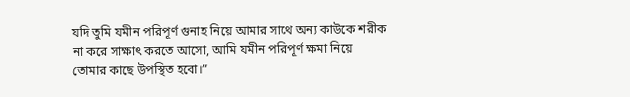যদি তুমি যমীন পরিপূর্ণ গুনাহ নিয়ে আমার সাথে অন্য কাউকে শরীক না করে সাক্ষাৎ করতে আসো, আমি যমীন পরিপূর্ণ ক্ষমা নিয়ে তোমার কাছে উপস্থিত হবো।”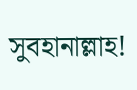সুবহানাল্লাহ!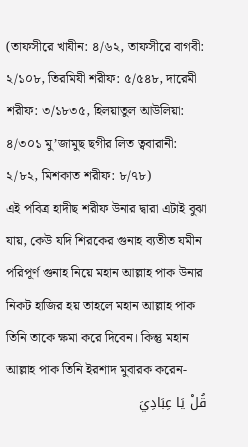(তাফসীরে খাযীন: ৪/৬২, তাফসীরে বাগবী: ২/১০৮, তিরমিযী শরীফ: ৫/৫৪৮, দারেমী শরীফ: ৩/১৮৩৫, হিলয়াতুল আউলিয়া: ৪/৩০১ মু’জামুছ ছগীর লিত ত্ববারানী: ২/৮২, মিশকাত শরীফ: ৮/৭৮)
এই পবিত্র হাদীছ শরীফ উনার দ্বারা এটাই বুঝা যায়, কেউ যদি শিরকের গুনাহ ব্যতীত যমীন পরিপূর্ণ গুনাহ নিয়ে মহান আল্লাহ পাক উনার নিকট হাজির হয় তাহলে মহান আল্লাহ পাক তিনি তাকে ক্ষমা করে দিবেন। কিন্তু মহান আল্লাহ পাক তিনি ইরশাদ মুবারক করেন-
قُلْ يَا عِبَادِيَ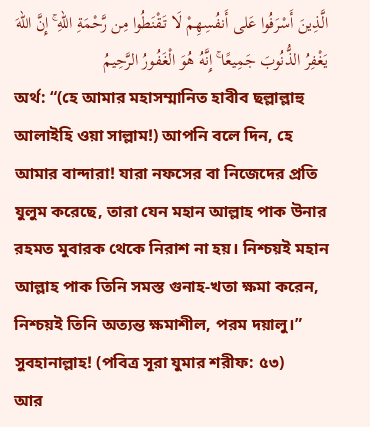الَّذِينَ أَسْرَفُوا عَلى أَنفُسِهِمْ لَا تَـقْنَطُوا مِن رَّحْمَةِ اللهِ ۚ إِنَّ اللهَ يَغْفِرُ الذُّنُوبَ جَمِيعًا ۚ إِنَّهُ هُوَ الْغَفُورُ الرَّحِيمُ
অর্থ: “(হে আমার মহাসম্মানিত হাবীব ছল্লাল্লাহু আলাইহি ওয়া সাল্লাম!) আপনি বলে দিন, হে আমার বান্দারা! যারা নফসের বা নিজেদের প্রতি যুলুম করেছে, তারা যেন মহান আল্লাহ পাক উনার রহমত মুবারক থেকে নিরাশ না হয়। নিশ্চয়ই মহান আল্লাহ পাক তিনি সমস্ত গুনাহ-খতা ক্ষমা করেন, নিশ্চয়ই তিনি অত্যন্ত ক্ষমাশীল, পরম দয়ালু।” সুবহানাল্লাহ! (পবিত্র সূরা যুমার শরীফ: ৫৩)
আর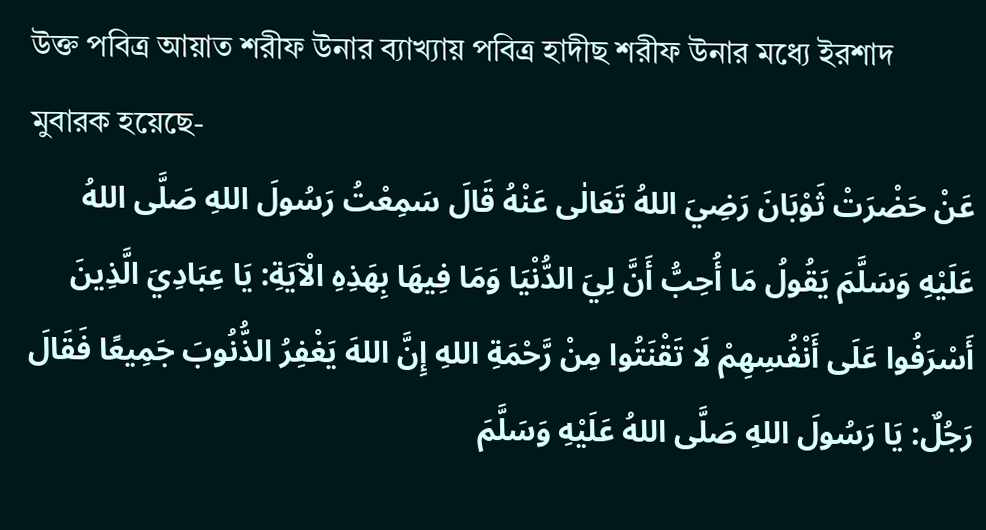উক্ত পবিত্র আয়াত শরীফ উনার ব্যাখ্যায় পবিত্র হাদীছ শরীফ উনার মধ্যে ইরশাদ মুবারক হয়েছে-
عَنْ حَضْرَتْ ثَوْبَانَ رَضِيَ اللهُ تَعَالٰى عَنْهُ قَالَ سَمِعْتُ رَسُولَ اللهِ صَلَّى اللهُ عَلَيْهِ وَسَلَّمَ يَقُولُ مَا أُحِبُّ أَنَّ لِيَ الدُّنْيَا وَمَا فِيهَا بِهَذِهِ الْآيَةِ: يَا عِبَادِيَ الَّذِينَ أَسْرَفُوا عَلَى أَنْفُسِهِمْ لَا تَقْنَتُوا مِنْ رَّحْمَةِ اللهِ إِنَّ اللهَ يَغْفِرُ الذُّنُوبَ جَمِيعًا فَقَالَ رَجُلٌ: يَا رَسُولَ اللهِ صَلَّى اللهُ عَلَيْهِ وَسَلَّمَ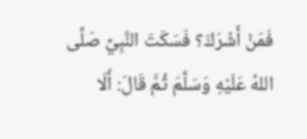فَمَنْ أَشْرَكَ؟ فَسَكَتَ النَّبِيِّ صَلَّى اللهُ عَلَيْهِ وَسَلَّمَ ثُمَّ قَالَ: أَلَا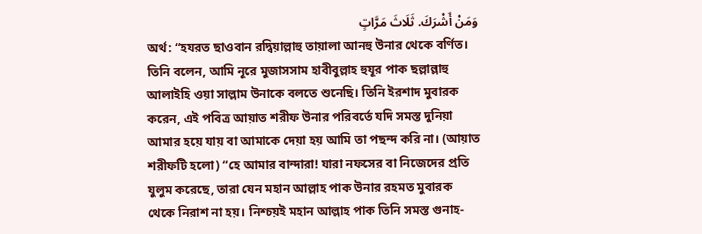وَمَنْ أَشْرَكَ. ثَلَاثَ مَرَّاتٍ
অর্থ: “হযরত ছাওবান রদ্বিয়াল্লাহু তায়ালা আনহু উনার থেকে বর্ণিত। তিনি বলেন, আমি নূরে মুজাসসাম হাবীবুল্লাহ হুযূর পাক ছল্লাল্লাহু আলাইহি ওয়া সাল্লাম উনাকে বলতে শুনেছি। তিনি ইরশাদ মুবারক করেন, এই পবিত্র আয়াত শরীফ উনার পরিবর্তে যদি সমস্ত দুনিয়া আমার হয়ে যায় বা আমাকে দেয়া হয় আমি তা পছন্দ করি না। (আয়াত শরীফটি হলো) “হে আমার বান্দারা! যারা নফসের বা নিজেদের প্রতি যুলুম করেছে, তারা যেন মহান আল্লাহ পাক উনার রহমত মুবারক থেকে নিরাশ না হয়। নিশ্চয়ই মহান আল্লাহ পাক তিনি সমস্ত গুনাহ-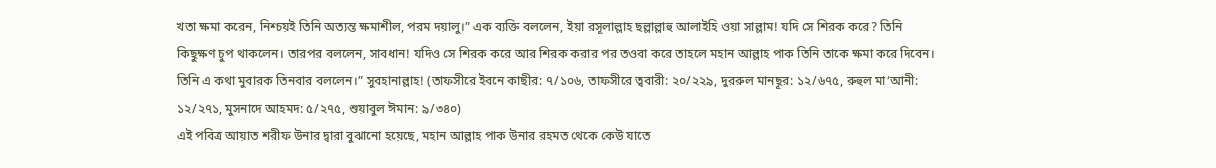খতা ক্ষমা করেন, নিশ্চয়ই তিনি অত্যন্ত ক্ষমাশীল, পরম দয়ালু।” এক ব্যক্তি বললেন, ইয়া রসূলাল্লাহ ছল্লাল্লাহু আলাইহি ওয়া সাল্লাম! যদি সে শিরক করে? তিনি কিছুক্ষণ চুপ থাকলেন। তারপর বললেন, সাবধান! যদিও সে শিরক করে আর শিরক করার পর তওবা করে তাহলে মহান আল্লাহ পাক তিনি তাকে ক্ষমা করে দিবেন। তিনি এ কথা মুবারক তিনবার বললেন।” সুবহানাল্লাহ! (তাফসীরে ইবনে কাছীর: ৭/১০৬, তাফসীরে ত্ববারী: ২০/২২৯, দুররুল মানছূর: ১২/৬৭৫, রুহুল মা‘আনী: ১২/২৭১, মুসনাদে আহমদ: ৫/২৭৫, শুয়াবুল ঈমান: ৯/৩৪০)
এই পবিত্র আয়াত শরীফ উনার দ্বারা বুঝানো হয়েছে, মহান আল্লাহ পাক উনার রহমত থেকে কেউ যাতে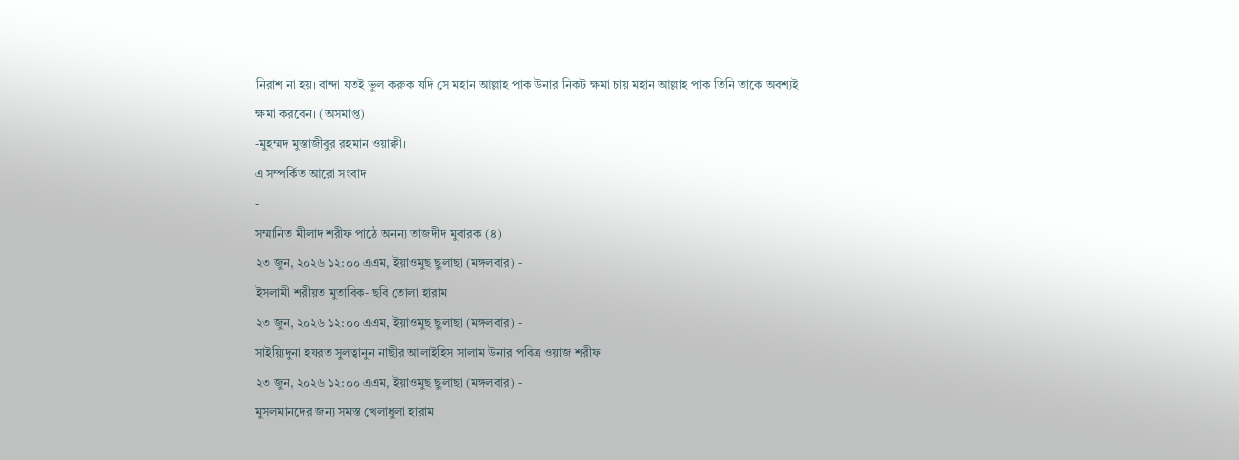নিরাশ না হয়। বান্দা যতই ভুল করুক যদি সে মহান আল্লাহ পাক উনার নিকট ক্ষমা চায় মহান আল্লাহ পাক তিনি তাকে অবশ্যই ক্ষমা করবেন। (অসমাপ্ত)
-মুহম্মদ মুস্তাজীবুর রহমান ওয়াক্বী।
এ সম্পর্কিত আরো সংবাদ
-
সম্মানিত মীলাদ শরীফ পাঠে অনন্য তাজদীদ মুবারক (৪)
২৩ জুন, ২০২৬ ১২:০০ এএম, ইয়াওমুছ ছুলাছা (মঙ্গলবার) -
ইসলামী শরীয়ত মুতাবিক- ছবি তোলা হারাম
২৩ জুন, ২০২৬ ১২:০০ এএম, ইয়াওমুছ ছুলাছা (মঙ্গলবার) -
সাইয়্যিদুনা হযরত সুলত্বানুন নাছীর আলাইহিস সালাম উনার পবিত্র ওয়াজ শরীফ
২৩ জুন, ২০২৬ ১২:০০ এএম, ইয়াওমুছ ছুলাছা (মঙ্গলবার) -
মুসলমানদের জন্য সমস্ত খেলাধুলা হারাম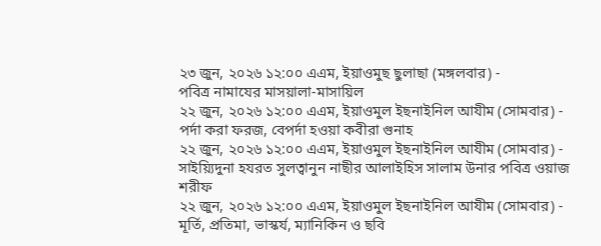২৩ জুন, ২০২৬ ১২:০০ এএম, ইয়াওমুছ ছুলাছা (মঙ্গলবার) -
পবিত্র নামাযের মাসয়ালা-মাসায়িল
২২ জুন, ২০২৬ ১২:০০ এএম, ইয়াওমুল ইছনাইনিল আযীম (সোমবার) -
পর্দা করা ফরজ, বেপর্দা হওয়া কবীরা গুনাহ
২২ জুন, ২০২৬ ১২:০০ এএম, ইয়াওমুল ইছনাইনিল আযীম (সোমবার) -
সাইয়্যিদুনা হযরত সুলত্বানুন নাছীর আলাইহিস সালাম উনার পবিত্র ওয়াজ শরীফ
২২ জুন, ২০২৬ ১২:০০ এএম, ইয়াওমুল ইছনাইনিল আযীম (সোমবার) -
মূর্তি, প্রতিমা, ভাস্কর্য, ম্যানিকিন ও ছবি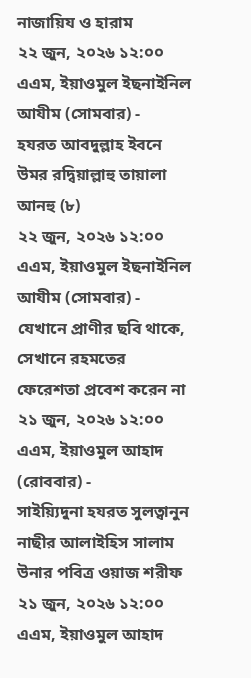নাজায়িয ও হারাম
২২ জুন, ২০২৬ ১২:০০ এএম, ইয়াওমুল ইছনাইনিল আযীম (সোমবার) -
হযরত আবদুল্লাহ ইবনে উমর রদ্বিয়াল্লাহু তায়ালা আনহু (৮)
২২ জুন, ২০২৬ ১২:০০ এএম, ইয়াওমুল ইছনাইনিল আযীম (সোমবার) -
যেখানে প্রাণীর ছবি থাকে, সেখানে রহমতের ফেরেশতা প্রবেশ করেন না
২১ জুন, ২০২৬ ১২:০০ এএম, ইয়াওমুল আহাদ (রোববার) -
সাইয়্যিদুনা হযরত সুলত্বানুন নাছীর আলাইহিস সালাম উনার পবিত্র ওয়াজ শরীফ
২১ জুন, ২০২৬ ১২:০০ এএম, ইয়াওমুল আহাদ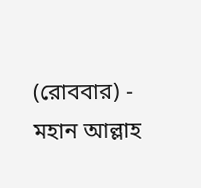(রোববার) -
মহান আল্লাহ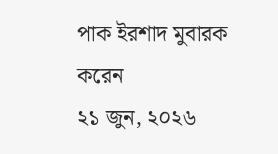পাক ইরশাদ মুবারক করেন
২১ জুন, ২০২৬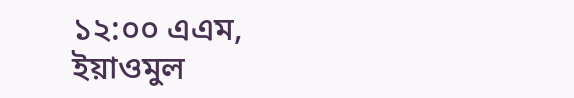১২:০০ এএম, ইয়াওমুল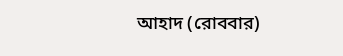আহাদ (রোববার)